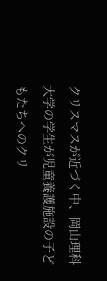クリスマスが近づく中、岡山理科大学の学生が児童養護施設の子どもたちへのクリ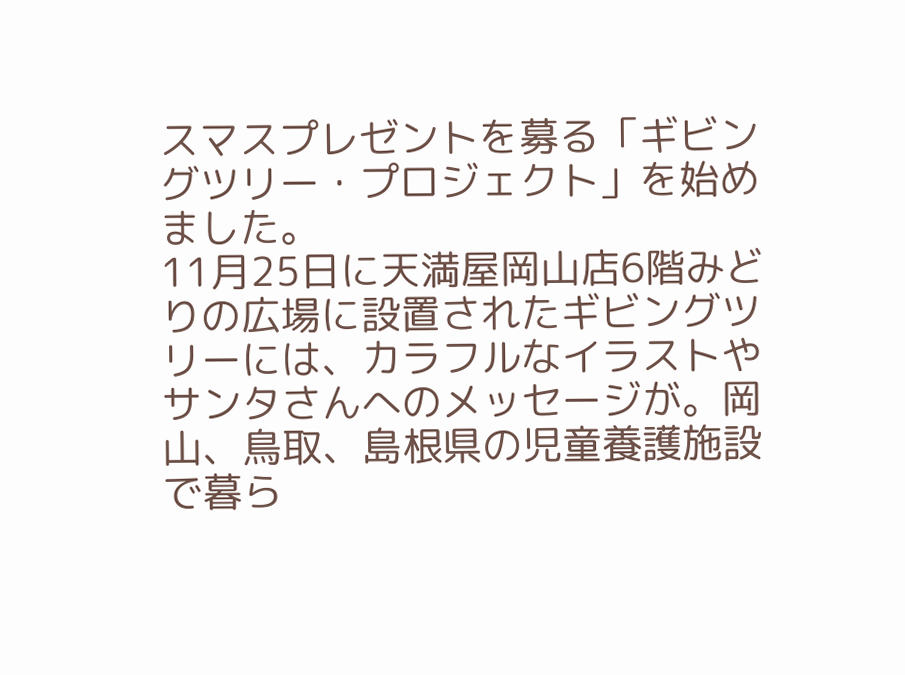スマスプレゼントを募る「ギビングツリー・プロジェクト」を始めました。
11月25日に天満屋岡山店6階みどりの広場に設置されたギビングツリーには、カラフルなイラストやサンタさんへのメッセージが。岡山、鳥取、島根県の児童養護施設で暮ら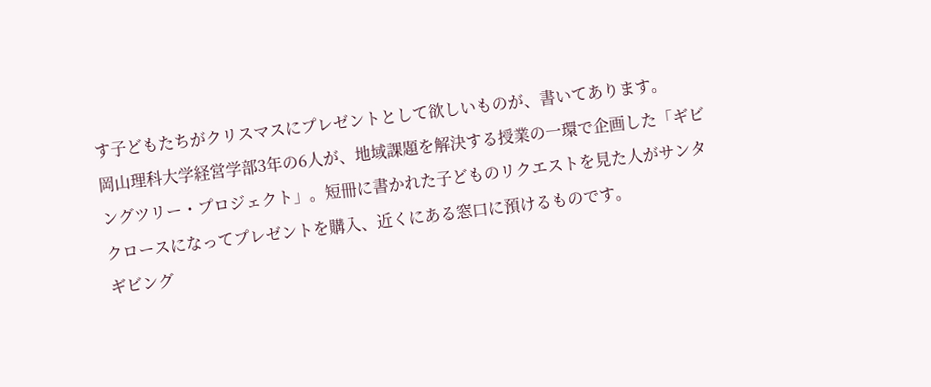す子どもたちがクリスマスにプレゼントとして欲しいものが、書いてあります。
岡山理科大学経営学部3年の6人が、地域課題を解決する授業の一環で企画した「ギビングツリー・プロジェクト」。短冊に書かれた子どものリクエストを見た人がサンタクロースになってプレゼントを購入、近くにある窓口に預けるものです。
ギビング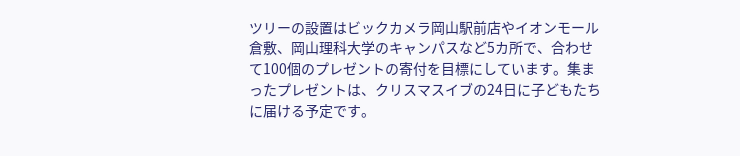ツリーの設置はビックカメラ岡山駅前店やイオンモール倉敷、岡山理科大学のキャンパスなど5カ所で、合わせて100個のプレゼントの寄付を目標にしています。集まったプレゼントは、クリスマスイブの24日に子どもたちに届ける予定です。